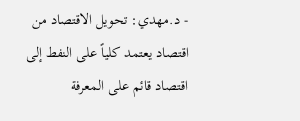- د.مهدي: تحويل الاقتصاد من اقتصاد يعتمد كلياً على النفط إلى اقتصاد قائم على المعرفة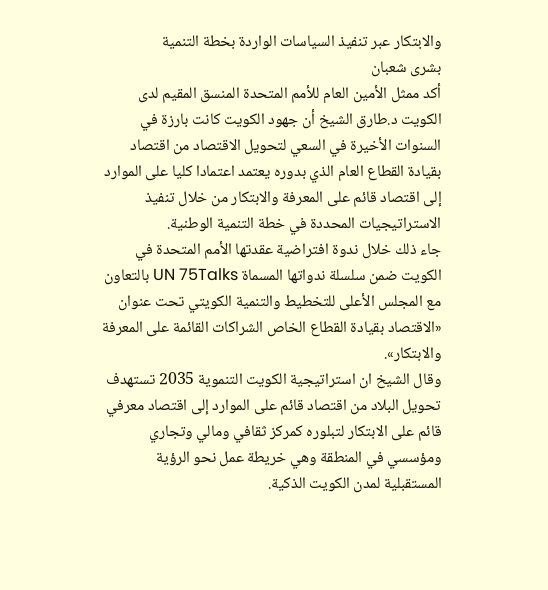والابتكار عبر تنفيذ السياسات الواردة بخطة التنمية
بشرى شعبان
أكد ممثل الأمين العام للأمم المتحدة المنسق المقيم لدى الكويت د.طارق الشيخ أن جهود الكويت كانت بارزة في السنوات الأخيرة في السعي لتحويل الاقتصاد من اقتصاد بقيادة القطاع العام الذي بدوره يعتمد اعتمادا كليا على الموارد إلى اقتصاد قائم على المعرفة والابتكار من خلال تنفيذ الاستراتيجيات المحددة في خطة التنمية الوطنية.
جاء ذلك خلال ندوة افتراضية عقدتها الأمم المتحدة في الكويت ضمن سلسلة ندواتها المسماة UN 75Talks بالتعاون مع المجلس الأعلى للتخطيط والتنمية الكويتي تحت عنوان «الاقتصاد بقيادة القطاع الخاص الشراكات القائمة على المعرفة والابتكار».
وقال الشيخ ان استراتيجية الكويت التنموية 2035 تستهدف تحويل البلاد من اقتصاد قائم على الموارد إلى اقتصاد معرفي قائم على الابتكار لتبلوره كمركز ثقافي ومالي وتجاري ومؤسسي في المنطقة وهي خريطة عمل نحو الرؤية المستقبلية لمدن الكويت الذكية.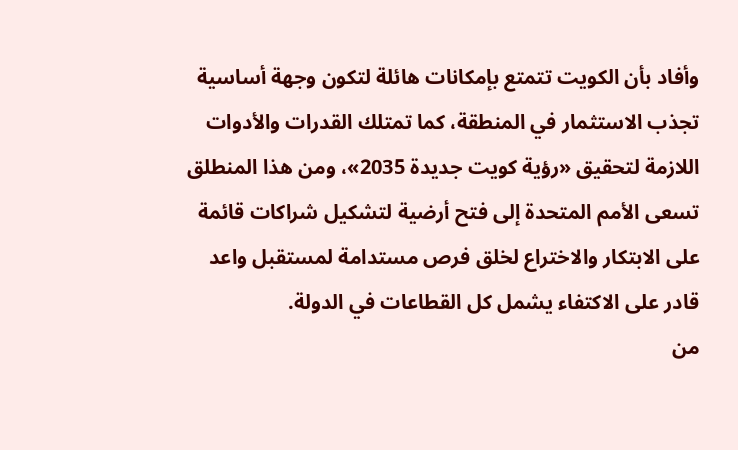وأفاد بأن الكويت تتمتع بإمكانات هائلة لتكون وجهة أساسية تجذب الاستثمار في المنطقة، كما تمتلك القدرات والأدوات اللازمة لتحقيق «رؤية كويت جديدة 2035»، ومن هذا المنطلق تسعى الأمم المتحدة إلى فتح أرضية لتشكيل شراكات قائمة على الابتكار والاختراع لخلق فرص مستدامة لمستقبل واعد قادر على الاكتفاء يشمل كل القطاعات في الدولة.
من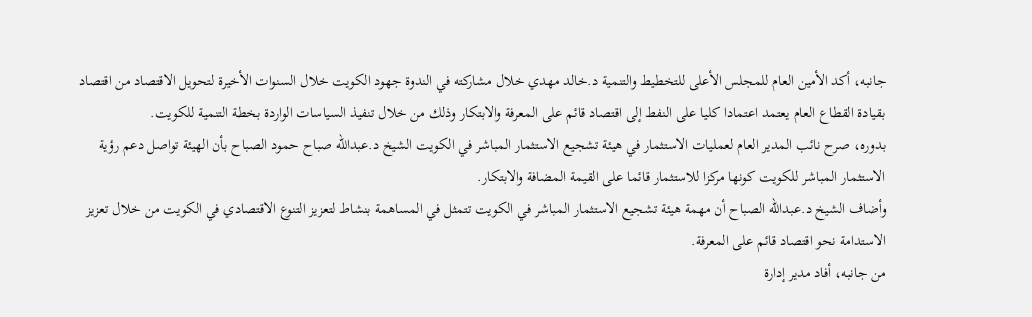جانبه، أكد الأمين العام للمجلس الأعلى للتخطيط والتنمية د.خالد مهدي خلال مشاركته في الندوة جهود الكويت خلال السنوات الأخيرة لتحويل الاقتصاد من اقتصاد بقيادة القطاع العام يعتمد اعتمادا كليا على النفط إلى اقتصاد قائم على المعرفة والابتكار وذلك من خلال تنفيذ السياسات الواردة بخطة التنمية للكويت.
بدوره، صرح نائب المدير العام لعمليات الاستثمار في هيئة تشجيع الاستثمار المباشر في الكويت الشيخ د.عبدالله صباح حمود الصباح بأن الهيئة تواصل دعم رؤية الاستثمار المباشر للكويت كونها مركزا للاستثمار قائما على القيمة المضافة والابتكار.
وأضاف الشيخ د.عبدالله الصباح أن مهمة هيئة تشجيع الاستثمار المباشر في الكويت تتمثل في المساهمة بنشاط لتعزيز التنوع الاقتصادي في الكويت من خلال تعزيز الاستدامة نحو اقتصاد قائم على المعرفة.
من جانبه، أفاد مدير إدارة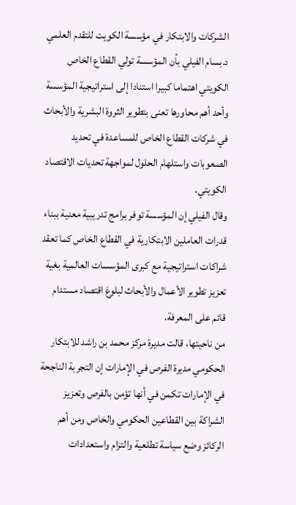الشركات والابتكار في مؤسسة الكويت للتقدم العلمي د.بسام الفيلي بأن المؤسسة تولي القطاع الخاص الكويتي اهتماما كبيرا استنادا إلى استراتيجية المؤسسة وأحد أهم محاورها تعنى بتطوير الثروة البشرية والأبحاث في شركات القطاع الخاص للمساعدة في تحديد الصعوبات واستلهام الحلول لمواجهة تحديات الاقتصاد الكويتي.
وقال الفيلي إن المؤسسة توفر برامج تدريبية معنية ببناء قدرات العاملين الابتكارية في القطاع الخاص كما تعقد شراكات استراتيجية مع كبرى المؤسسات العالمية بغية تعزيز تطوير الأعمال والأبحاث لبلوغ اقتصاد مستدام قائم على المعرفة.
من ناحيتها، قالت مديرة مركز محمد بن راشد للابتكار الحكومي مديرة الفرص في الإمارات إن التجربة الناجحة في الإمارات تكمن في أنها تؤمن بالفرص وتعزيز الشراكة بين القطاعين الحكومي والخاص ومن أهم الركائز وضع سياسة تطلعية والتزام واستعدادات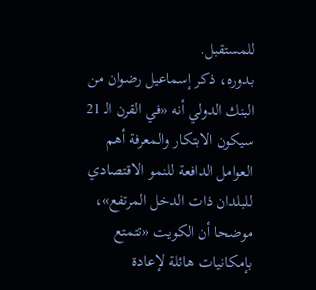للمستقبل.
بدوره، ذكر إسماعيل رضوان من البنك الدولي أنه «في القرن الـ 21 سيكون الابتكار والمعرفة أهم العوامل الدافعة للنمو الاقتصادي للبلدان ذات الدخل المرتفع»، موضحا أن الكويت «تتمتع بإمكانيات هائلة لإعادة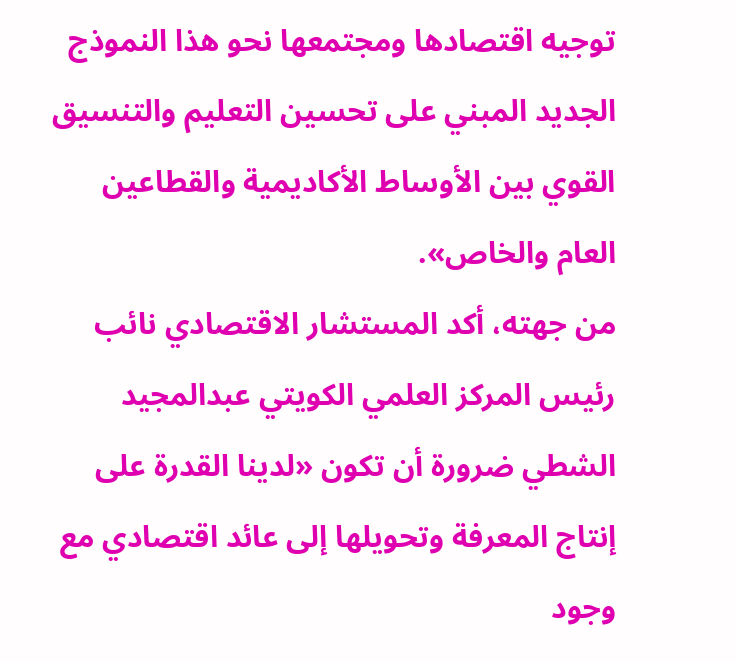توجيه اقتصادها ومجتمعها نحو هذا النموذج الجديد المبني على تحسين التعليم والتنسيق القوي بين الأوساط الأكاديمية والقطاعين العام والخاص».
من جهته، أكد المستشار الاقتصادي نائب رئيس المركز العلمي الكويتي عبدالمجيد الشطي ضرورة أن تكون «لدينا القدرة على إنتاج المعرفة وتحويلها إلى عائد اقتصادي مع وجود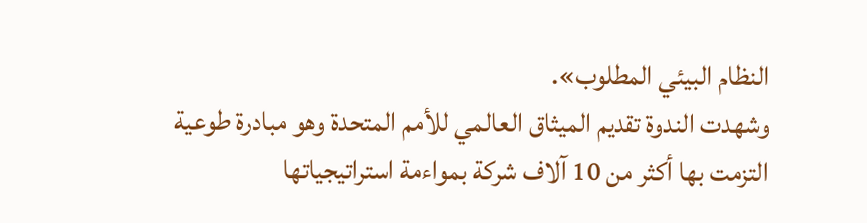النظام البيئي المطلوب».
وشهدت الندوة تقديم الميثاق العالمي للأمم المتحدة وهو مبادرة طوعية التزمت بها أكثر من 10 آلاف شركة بمواءمة استراتيجياتها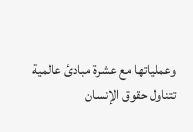وعملياتها مع عشرة مبادئ عالمية تتناول حقوق الإنسان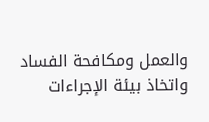والعمل ومكافحة الفساد واتخاذ بيئة الإجراءات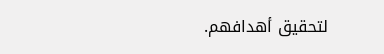لتحقيق أهدافهم.